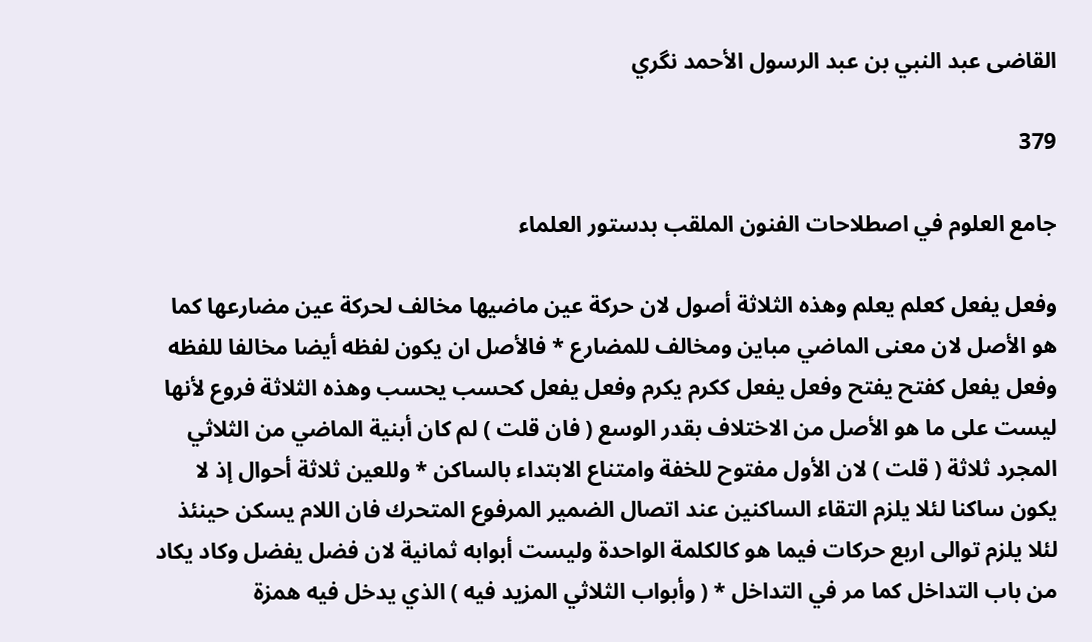القاضى عبد النبي بن عبد الرسول الأحمد نگري

379

جامع العلوم في اصطلاحات الفنون الملقب بدستور العلماء

وفعل يفعل كعلم يعلم وهذه الثلاثة أصول لان حركة عين ماضيها مخالف لحركة عين مضارعها كما هو الأصل لان معنى الماضي مباين ومخالف للمضارع * فالأصل ان يكون لفظه أيضا مخالفا للفظه وفعل يفعل كفتح يفتح وفعل يفعل ككرم يكرم وفعل يفعل كحسب يحسب وهذه الثلاثة فروع لأنها ليست على ما هو الأصل من الاختلاف بقدر الوسع ( فان قلت ) لم كان أبنية الماضي من الثلاثي المجرد ثلاثة ( قلت ) لان الأول مفتوح للخفة وامتناع الابتداء بالساكن * وللعين ثلاثة أحوال إذ لا يكون ساكنا لئلا يلزم التقاء الساكنين عند اتصال الضمير المرفوع المتحرك فان اللام يسكن حينئذ لئلا يلزم توالى اربع حركات فيما هو كالكلمة الواحدة وليست أبوابه ثمانية لان فضل يفضل وكاد يكاد من باب التداخل كما مر في التداخل * ( وأبواب الثلاثي المزيد فيه ) الذي يدخل فيه همزة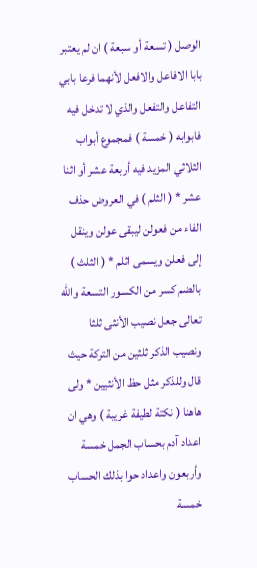الوصل ( تسعة أو سبعة ) ان لم يعتبر بابا الافاعل والافعل لأنهما فرعا بابي التفاعل والتفعل والذي لا تدخل فيه فابوابه ( خمسة ) فمجموع أبواب الثلاثي المزيد فيه أربعة عشر أو اثنا عشر * ( الثلم ) في العروض حذف الفاء من فعولن ليبقى عولن وينقل إلى فعلن ويسمى اثلم * ( الثلث ) بالضم كسر من الكسور التسعة واللّه تعالى جعل نصيب الأنثى ثلثا ونصيب الذكر ثلثين من التركة حيث قال وللذكر مثل حظ الأنثيين * ولى هاهنا ( نكتة لطيفة غريبة ) وهي ان اعداد آدم بحساب الجمل خمسة وأربعون واعداد حوا بذلك الحساب خمسة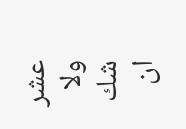عشر ولا شك ان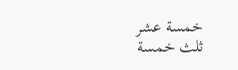خمسة عشر ثلث خمسة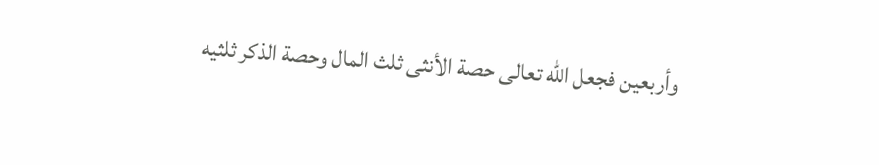وأربعين فجعل اللّه تعالى حصة الأنثى ثلث المال وحصة الذكر ثلثيه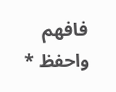فافهم واحفظ *